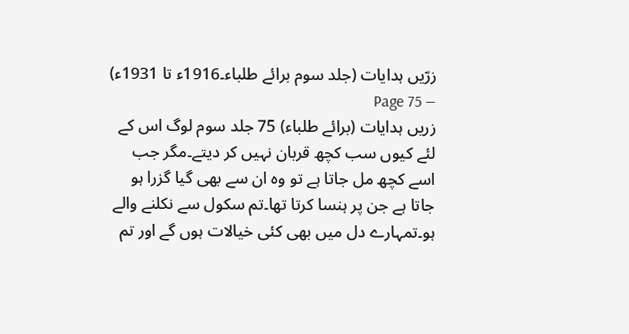زرّیں ہدایات (جلد سوم برائے طلباء۔1916ء تا 1931ء) — Page 75
زریں ہدایات (برائے طلباء) 75 جلد سوم لوگ اس کے لئے کیوں سب کچھ قربان نہیں کر دیتے۔مگر جب اسے کچھ مل جاتا ہے تو وہ ان سے بھی گیا گزرا ہو جاتا ہے جن پر ہنسا کرتا تھا۔تم سکول سے نکلنے والے ہو۔تمہارے دل میں بھی کئی خیالات ہوں گے اور تم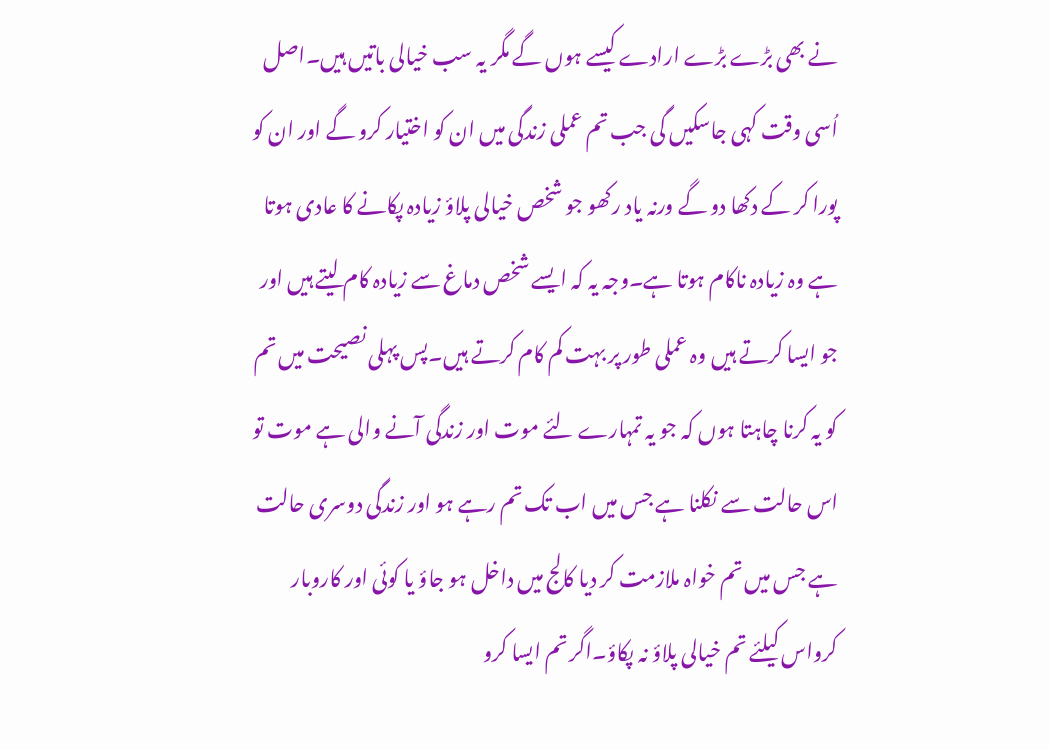نے بھی بڑے بڑے ارادے کیسے ہوں گے مگر یہ سب خیالی باتیں ہیں۔اصل اُسی وقت کہی جاسکیں گی جب تم عملی زندگی میں ان کو اختیار کرو گے اور ان کو پورا کر کے دکھا دو گے ورنہ یاد رکھو جو شخص خیالی پلاؤ زیادہ پکانے کا عادی ہوتا ہے وہ زیادہ ناکام ہوتا ہے۔وجہ یہ کہ ایسے شخص دماغ سے زیادہ کام لیتے ہیں اور جو ایسا کرتے ہیں وہ عملی طور پر بہت کم کام کرتے ہیں۔پس پہلی نصیحت میں تم کو یہ کرنا چاہتا ہوں کہ جو یہ تمہارے لئے موت اور زندگی آنے والی ہے موت تو اس حالت سے نکلنا ہے جس میں اب تک تم رہے ہو اور زندگی دوسری حالت ہے جس میں تم خواہ ملازمت کر دیا کالج میں داخل ہو جاؤ یا کوئی اور کاروبار کرواس کیلئے تم خیالی پلاؤ نہ پکاؤ۔اگر تم ایسا کرو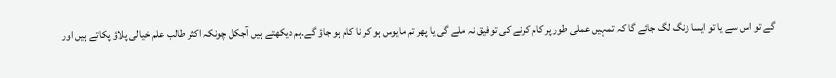گے تو اس سے یا تو ایسا زنگ لگ جائے گا کہ تمہیں عملی طور پر کام کرنے کی توفیق نہ ملے گی یا پھر تم مایوس ہو کر نا کام ہو جاؤ گے۔ہم دیکھتے ہیں آجکل چونکہ اکثر طالب علم خیالی پلاؤ پکاتے ہیں اور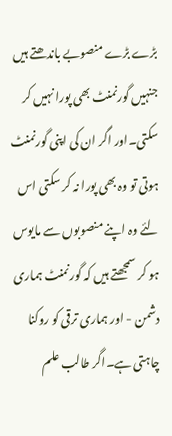بڑے بڑے منصوبے باندھتے ہیں جنہیں گورنمنٹ بھی پورا نہیں کر سکتی۔اور اگر ان کی اپنی گورنمنٹ ہوتی تو وہ بھی پورا نہ کر سکتی اس لئے وہ اپنے منصوبوں سے مایوس ہو کر سمجھتے ہیں کہ گورنمنٹ ہماری دشمن - اور ہماری ترقی کو روکنا چاہتی ہے۔اگر طالب علم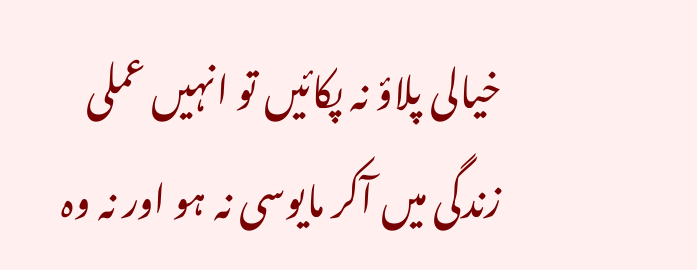خیالی پلاؤ نہ پکائیں تو انہیں عملی زندگی میں آکر مایوسی نہ ہو اور نہ وہ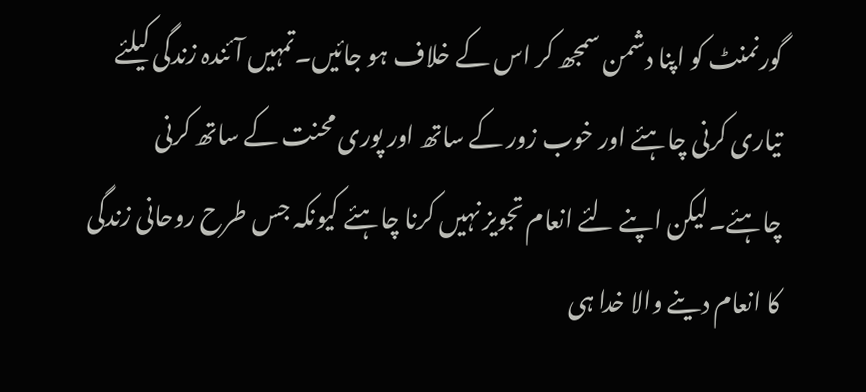گورنمنٹ کو اپنا دشمن سمجھ کر اس کے خلاف ہو جائیں۔تمہیں آئندہ زندگی کیلئے تیاری کرنی چاہئے اور خوب زور کے ساتھ اور پوری محنت کے ساتھ کرنی چاہئے۔لیکن اپنے لئے انعام تجویز نہیں کرنا چاہئے کیونکہ جس طرح روحانی زندگی کا انعام دینے والا خدا ہی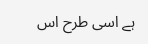ہے اسی طرح اس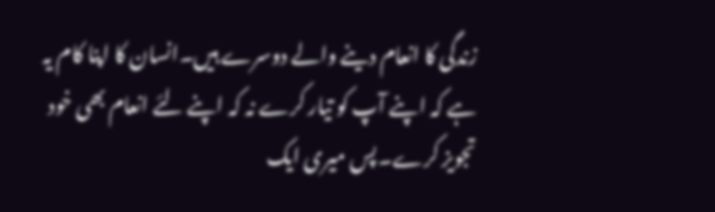زندگی کا انعام دینے والے دوسرے ہیں۔انسان کا اپنا کام یہ ہے کہ اپنے آپ کو تیار کرے نہ کہ اپنے لئے انعام بھی خود تجویز کرے۔پس میری ایک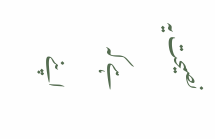نصیحت یہ ہے کہ اپنے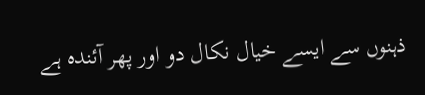ذہنوں سے ایسے خیال نکال دو اور پھر آئندہ ہے